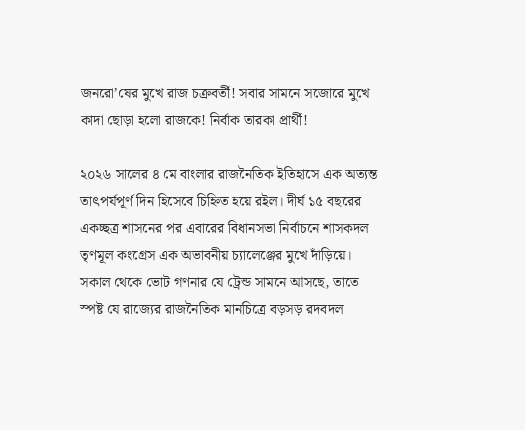জনরো’ষের মুখে রাজ চক্রবর্তী! সবার সামনে সজোরে মুখে কাদা ছোড়া হলো রাজকে! নির্বাক তারকা প্রার্থী!

২০২৬ সালের ৪ মে বাংলার রাজনৈতিক ইতিহাসে এক অত্যন্ত তাৎপর্যপূর্ণ দিন হিসেবে চিহ্নিত হয়ে রইল। দীর্ঘ ১৫ বছরের একচ্ছত্র শাসনের পর এবারের বিধানসভা নির্বাচনে শাসকদল তৃণমূল কংগ্রেস এক অভাবনীয় চ্যালেঞ্জের মুখে দাঁড়িয়ে। সকাল থেকে ভোট গণনার যে ট্রেন্ড সামনে আসছে, তাতে স্পষ্ট যে রাজ্যের রাজনৈতিক মানচিত্রে বড়সড় রদবদল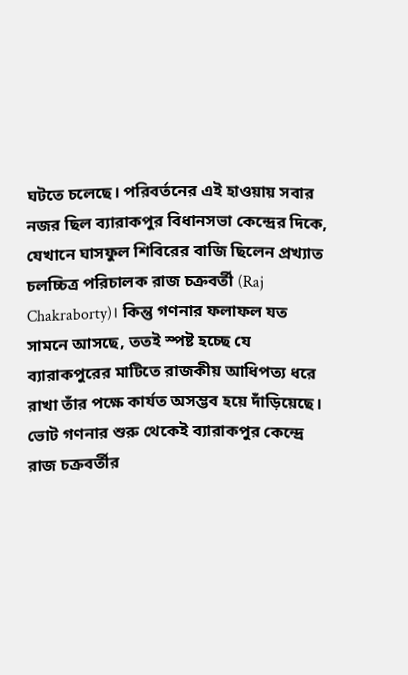ঘটতে চলেছে। পরিবর্তনের এই হাওয়ায় সবার নজর ছিল ব্যারাকপুর বিধানসভা কেন্দ্রের দিকে, যেখানে ঘাসফুল শিবিরের বাজি ছিলেন প্রখ্যাত চলচ্চিত্র পরিচালক রাজ চক্রবর্তী (Raj Chakraborty)। কিন্তু গণনার ফলাফল যত সামনে আসছে, ততই স্পষ্ট হচ্ছে যে ব্যারাকপুরের মাটিতে রাজকীয় আধিপত্য ধরে রাখা তাঁর পক্ষে কার্যত অসম্ভব হয়ে দাঁড়িয়েছে।
ভোট গণনার শুরু থেকেই ব্যারাকপুর কেন্দ্রে রাজ চক্রবর্তীর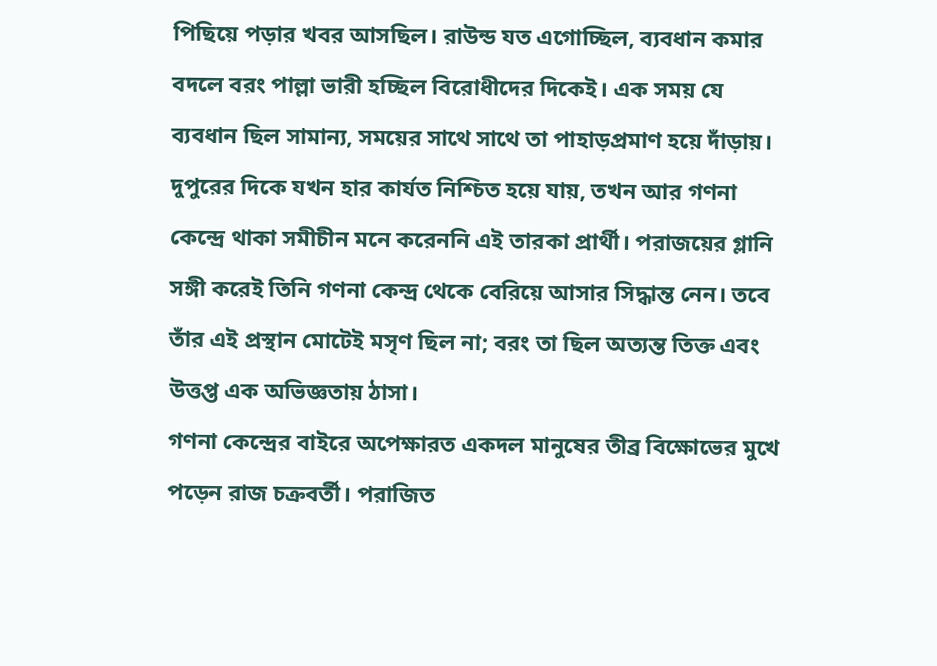পিছিয়ে পড়ার খবর আসছিল। রাউন্ড যত এগোচ্ছিল, ব্যবধান কমার বদলে বরং পাল্লা ভারী হচ্ছিল বিরোধীদের দিকেই। এক সময় যে ব্যবধান ছিল সামান্য, সময়ের সাথে সাথে তা পাহাড়প্রমাণ হয়ে দাঁড়ায়। দুপুরের দিকে যখন হার কার্যত নিশ্চিত হয়ে যায়, তখন আর গণনা কেন্দ্রে থাকা সমীচীন মনে করেননি এই তারকা প্রার্থী। পরাজয়ের গ্লানি সঙ্গী করেই তিনি গণনা কেন্দ্র থেকে বেরিয়ে আসার সিদ্ধান্ত নেন। তবে তাঁর এই প্রস্থান মোটেই মসৃণ ছিল না; বরং তা ছিল অত্যন্ত তিক্ত এবং উত্তপ্ত এক অভিজ্ঞতায় ঠাসা।
গণনা কেন্দ্রের বাইরে অপেক্ষারত একদল মানুষের তীব্র বিক্ষোভের মুখে পড়েন রাজ চক্রবর্তী। পরাজিত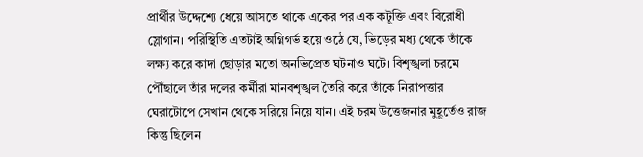প্রার্থীর উদ্দেশ্যে ধেয়ে আসতে থাকে একের পর এক কটূক্তি এবং বিরোধী স্লোগান। পরিস্থিতি এতটাই অগ্নিগর্ভ হয়ে ওঠে যে, ভিড়ের মধ্য থেকে তাঁকে লক্ষ্য করে কাদা ছোড়ার মতো অনভিপ্রেত ঘটনাও ঘটে। বিশৃঙ্খলা চরমে পৌঁছালে তাঁর দলের কর্মীরা মানবশৃঙ্খল তৈরি করে তাঁকে নিরাপত্তার ঘেরাটোপে সেখান থেকে সরিয়ে নিয়ে যান। এই চরম উত্তেজনার মুহূর্তেও রাজ কিন্তু ছিলেন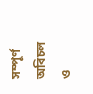সম্পূর্ণ অবিচল ও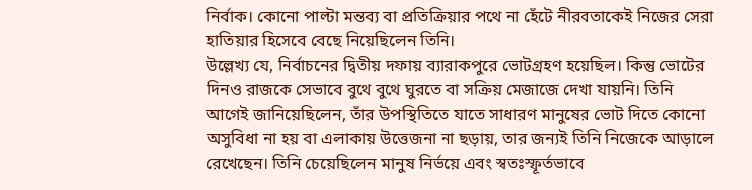নির্বাক। কোনো পাল্টা মন্তব্য বা প্রতিক্রিয়ার পথে না হেঁটে নীরবতাকেই নিজের সেরা হাতিয়ার হিসেবে বেছে নিয়েছিলেন তিনি।
উল্লেখ্য যে, নির্বাচনের দ্বিতীয় দফায় ব্যারাকপুরে ভোটগ্রহণ হয়েছিল। কিন্তু ভোটের দিনও রাজকে সেভাবে বুথে বুথে ঘুরতে বা সক্রিয় মেজাজে দেখা যায়নি। তিনি আগেই জানিয়েছিলেন, তাঁর উপস্থিতিতে যাতে সাধারণ মানুষের ভোট দিতে কোনো অসুবিধা না হয় বা এলাকায় উত্তেজনা না ছড়ায়, তার জন্যই তিনি নিজেকে আড়ালে রেখেছেন। তিনি চেয়েছিলেন মানুষ নির্ভয়ে এবং স্বতঃস্ফূর্তভাবে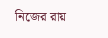নিজের রায়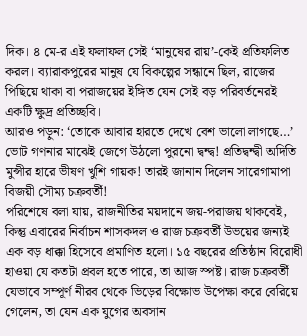দিক। ৪ মে-র এই ফলাফল সেই ‘মানুষের রায়’-কেই প্রতিফলিত করল। ব্যারাকপুরের মানুষ যে বিকল্পের সন্ধানে ছিল, রাজের পিছিয়ে থাকা বা পরাজয়ের ইঙ্গিত যেন সেই বড় পরিবর্তনেরই একটি ক্ষুদ্র প্রতিচ্ছবি।
আরও পড়ুন: ‘তোকে আবার হারতে দেখে বেশ ভালো লাগছে…’ ভোট গণনার মাঝেই জেগে উঠলো পুরনো দ্বন্দ্ব! প্রতিদ্বন্দ্বী অদিতি মুন্সীর হারে ভীষণ খুশি গায়ক! তারই জানান দিলেন সারেগামাপা বিজয়ী সৌম্য চক্রবর্তী!
পরিশেষে বলা যায়, রাজনীতির ময়দানে জয়-পরাজয় থাকবেই, কিন্তু এবারের নির্বাচন শাসকদল ও রাজ চক্রবর্তী উভয়ের জন্যই এক বড় ধাক্কা হিসেবে প্রমাণিত হলো। ১৫ বছরের প্রতিষ্ঠান বিরোধী হাওয়া যে কতটা প্রবল হতে পারে, তা আজ স্পষ্ট। রাজ চক্রবর্তী যেভাবে সম্পূর্ণ নীরব থেকে ভিড়ের বিক্ষোভ উপেক্ষা করে বেরিয়ে গেলেন, তা যেন এক যুগের অবসান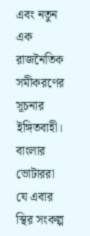এবং নতুন এক রাজনৈতিক সমীকরণের সূচনার ইঙ্গিতবাহী। বাংলার ভোটাররা যে এবার স্থির সংকল্প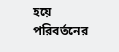হয়ে পরিবর্তনের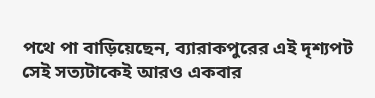পথে পা বাড়িয়েছেন, ব্যারাকপুরের এই দৃশ্যপট সেই সত্যটাকেই আরও একবার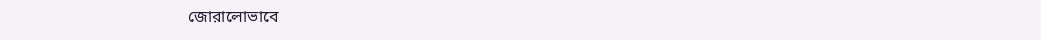জোরালোভাবে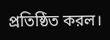প্রতিষ্ঠিত করল।